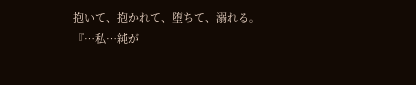抱いて、抱かれて、堕ちて、溺れる。
『…私…純が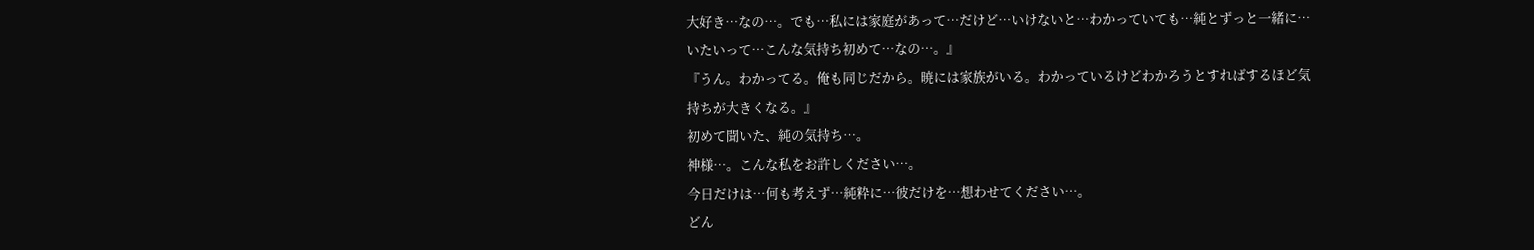大好き…なの…。でも…私には家庭があって…だけど…いけないと…わかっていても…純とずっと一緒に…いたいって…こんな気持ち初めて…なの…。』
『うん。わかってる。俺も同じだから。暁には家族がいる。わかっているけどわかろうとすればするほど気持ちが大きくなる。』
初めて聞いた、純の気持ち…。
神様…。こんな私をお許しください…。
今日だけは…何も考えず…純粋に…彼だけを…想わせてください…。
どん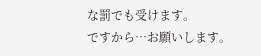な罰でも受けます。
ですから…お願いします。